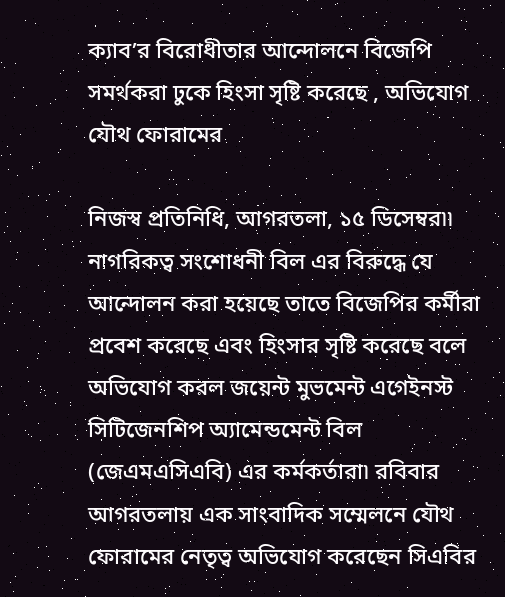ক্যাব’র বিরোধীতার আন্দোলনে বিজেপি সমর্থকরা ঢুকে হিংসা সৃষ্টি করেছে , অভিযোগ যৌথ ফোরামের

নিজস্ব প্রতিনিধি, আগরতলা, ১৫ ডিসেম্বর৷৷ নাগরিকত্ব সংশোধনী বিল এর বিরুদ্ধে যে আন্দোলন করা হয়েছে তাতে বিজেপির কর্মীরা প্রবেশ করেছে এবং হিংসার সৃষ্টি করেছে বলে অভিযোগ করল জয়েন্ট মুভমেন্ট এগেইনস্ট সিটিজেনশিপ অ্যামেন্ডমেন্ট বিল (জেএমএসিএবি) এর কর্মকর্তারা৷ রবিবার আগরতলায় এক সাংবাদিক সম্মেলনে যৌথ ফোরামের নেতৃত্ব অভিযোগ করেছেন সিএবির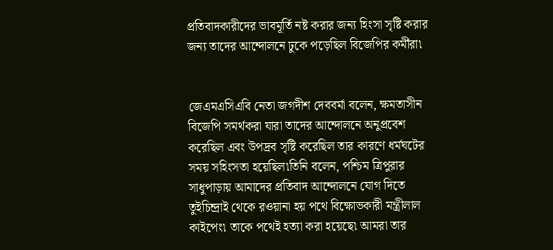প্রতিবাদকারীদের ভাবমূর্তি নষ্ট করার জন্য হিংসা সৃষ্টি করার জন্য তাদের আন্দোলনে ঢুকে পড়েছিল বিজেপির কর্মীরা৷


জেএমএসিএবি নেতা জগদীশ দেববর্মা বলেন, ক্ষমতাসীন বিজেপি সমর্থকরা যারা তাদের আন্দোলনে অনুপ্রবেশ করেছিল এবং উপদ্রব সৃষ্টি করেছিল তার কারণে ধর্মঘটের সময় সহিংসতা হয়েছিল৷তিনি বলেন, পশ্চিম ত্রিপুরার সাধুপাড়ায় আমাদের প্রতিবাদ আন্দোলনে যোগ দিতে তুইচিন্দ্রাই থেকে রওয়ানা হয় পথে বিক্ষোভকারী মন্ত্রীলাল কাইপেং৷ তাকে পথেই হত্যা করা হয়েছে৷ আমরা তার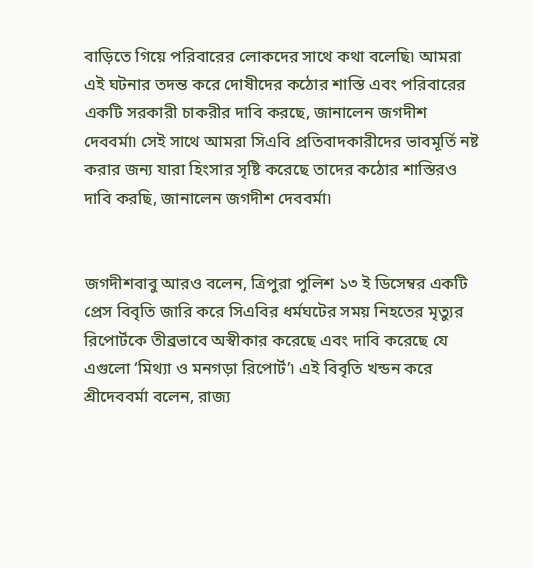বাড়িতে গিয়ে পরিবারের লোকদের সাথে কথা বলেছি৷ আমরা এই ঘটনার তদন্ত করে দোষীদের কঠোর শাস্তি এবং পরিবারের একটি সরকারী চাকরীর দাবি করছে, জানালেন জগদীশ দেববর্মা৷ সেই সাথে আমরা সিএবি প্রতিবাদকারীদের ভাবমূর্তি নষ্ট করার জন্য যারা হিংসার সৃষ্টি করেছে তাদের কঠোর শাস্তিরও দাবি করছি, জানালেন জগদীশ দেববর্মা৷


জগদীশবাবু আরও বলেন, ত্রিপুরা পুলিশ ১৩ ই ডিসেম্বর একটি প্রেস বিবৃতি জারি করে সিএবির ধর্মঘটের সময় নিহতের মৃত্যুর রিপোর্টকে তীব্রভাবে অস্বীকার করেছে এবং দাবি করেছে যে এগুলো ‘মিথ্যা ও মনগড়া রিপোর্ট’৷ এই বিবৃতি খন্ডন করে শ্রীদেববর্মা বলেন, রাজ্য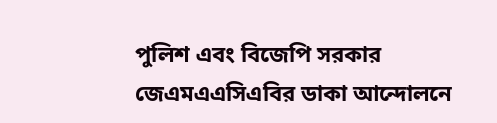পুলিশ এবং বিজেপি সরকার জেএমএএসিএবির ডাকা আন্দোলনে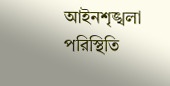আইনশৃঙ্খলা পরিস্থিতি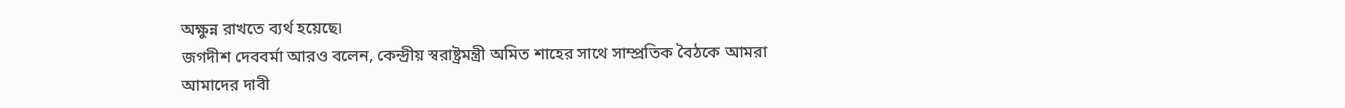অক্ষুন্ন রাখতে ব্যর্থ হয়েছে৷
জগদীশ দেববর্মা আরও বলেন, কেন্দ্রীয় স্বরাষ্ট্রমন্ত্রী অমিত শাহের সাথে সাম্প্রতিক বৈঠকে আমরা আমাদের দাবী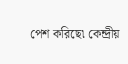পেশ করিছে৷ কেন্দ্রীয়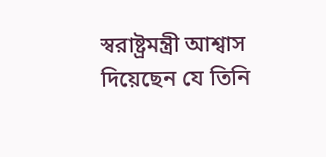স্বরাষ্ট্রমন্ত্রী আশ্বাস দিয়েছেন যে তিনি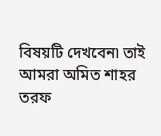বিষয়টি দেখবেন৷ তাই আমরা অমিত শাহর তরফ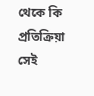থেকে কি প্রতিক্রিয়া সেই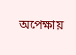অপেক্ষায়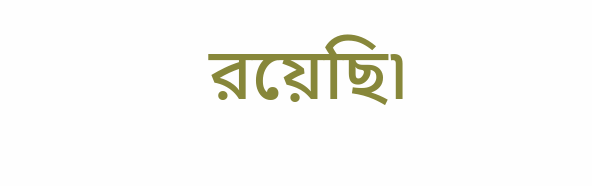রয়েছি৷